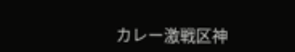カレー激戦区神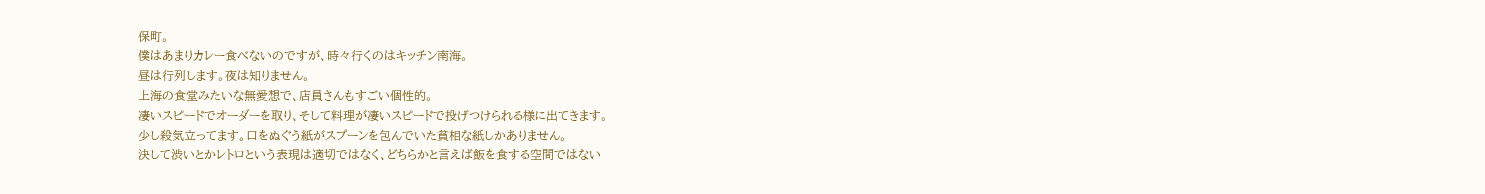保町。
僕はあまりカレー食べないのですが、時々行くのはキッチン南海。
昼は行列します。夜は知りません。
上海の食堂みたいな無愛想で、店員さんもすごい個性的。
凄いスピードでオーダーを取り、そして料理が凄いスピードで投げつけられる様に出てきます。
少し殺気立ってます。口をぬぐう紙がスプーンを包んでいた貧相な紙しかありません。
決して渋いとかレトロという表現は適切ではなく、どちらかと言えば飯を食する空間ではない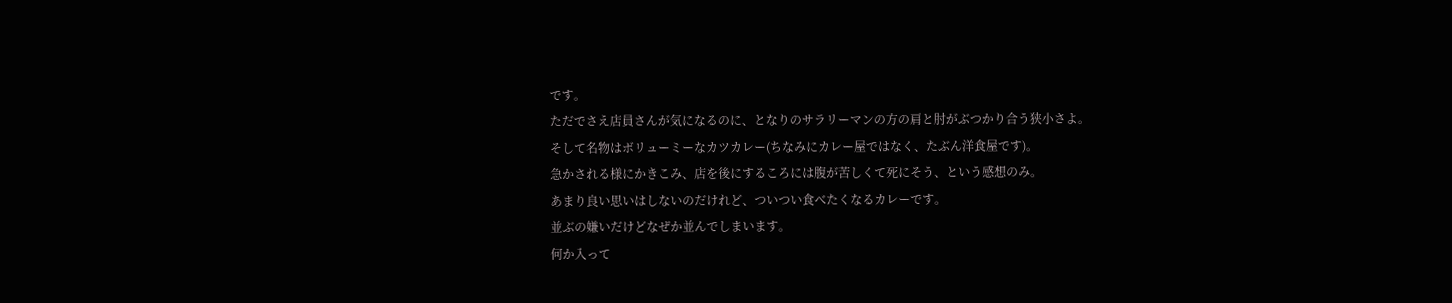です。
ただでさえ店員さんが気になるのに、となりのサラリーマンの方の肩と肘がぶつかり合う狭小さよ。
そして名物はボリューミーなカツカレー(ちなみにカレー屋ではなく、たぶん洋食屋です)。
急かされる様にかきこみ、店を後にするころには腹が苦しくて死にそう、という感想のみ。
あまり良い思いはしないのだけれど、ついつい食べたくなるカレーです。
並ぶの嫌いだけどなぜか並んでしまいます。
何か入って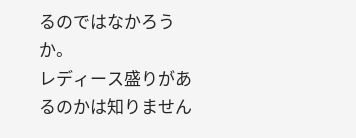るのではなかろうか。
レディース盛りがあるのかは知りません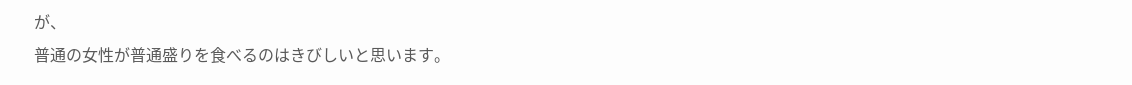が、
普通の女性が普通盛りを食べるのはきびしいと思います。